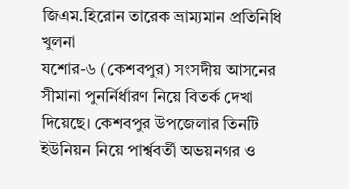জিএম.হিরোন তারেক ভ্রাম্যমান প্রতিনিধি খুলনা
যশোর-৬ (কেশবপুর) সংসদীয় আসনের সীমানা পুনর্নির্ধারণ নিয়ে বিতর্ক দেখা দিয়েছে। কেশবপুর উপজেলার তিনটি ইউনিয়ন নিয়ে পার্শ্ববর্তী অভয়নগর ও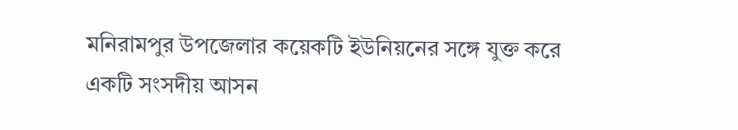মনিরামপুর উপজেলার কয়েকটি ইউনিয়নের সঙ্গে যুক্ত করে একটি সংসদীয় আসন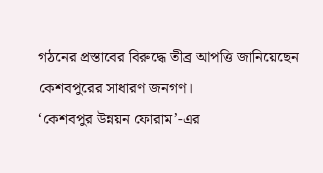গঠনের প্রস্তাবের বিরুদ্ধে তীব্র আপত্তি জানিয়েছেন কেশবপুরের সাধারণ জনগণ।
‘কেশবপুর উন্নয়ন ফোরাম’-এর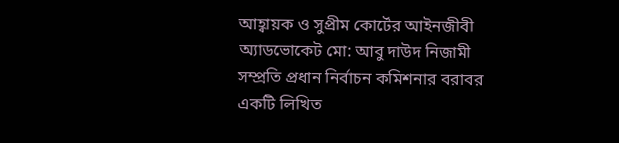আহ্বায়ক ও সুপ্রীম কোর্টের আইনজীবী অ্যাডভোকেট মো: আবু দাউদ নিজামী সম্প্রতি প্রধান নির্বাচন কমিশনার বরাবর একটি লিখিত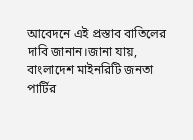আবেদনে এই প্রস্তাব বাতিলের দাবি জানান।জানা যায়, বাংলাদেশ মাইনরিটি জনতা পার্টির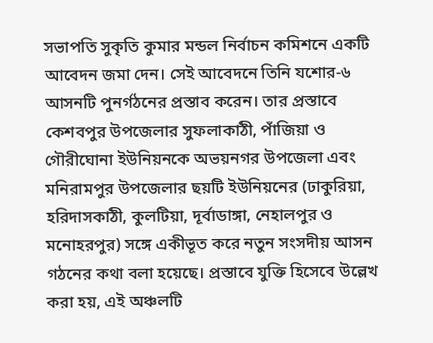সভাপতি সুকৃতি কুমার মন্ডল নির্বাচন কমিশনে একটি আবেদন জমা দেন। সেই আবেদনে তিনি যশোর-৬ আসনটি পুনর্গঠনের প্রস্তাব করেন। তার প্রস্তাবে কেশবপুর উপজেলার সুফলাকাঠী, পাঁজিয়া ও গৌরীঘোনা ইউনিয়নকে অভয়নগর উপজেলা এবং মনিরামপুর উপজেলার ছয়টি ইউনিয়নের (ঢাকুরিয়া, হরিদাসকাঠী, কুলটিয়া, দূর্বাডাঙ্গা, নেহালপুর ও মনোহরপুর) সঙ্গে একীভূত করে নতুন সংসদীয় আসন গঠনের কথা বলা হয়েছে। প্রস্তাবে যুক্তি হিসেবে উল্লেখ করা হয়, এই অঞ্চলটি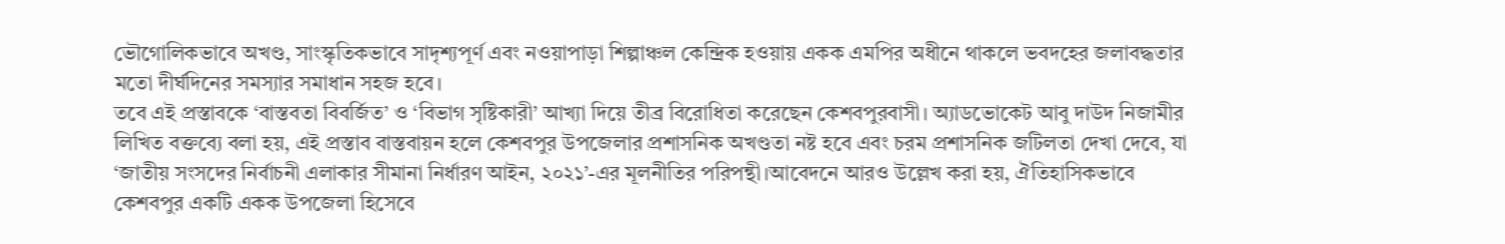ভৌগোলিকভাবে অখণ্ড, সাংস্কৃতিকভাবে সাদৃশ্যপূর্ণ এবং নওয়াপাড়া শিল্পাঞ্চল কেন্দ্রিক হওয়ায় একক এমপির অধীনে থাকলে ভবদহের জলাবদ্ধতার মতো দীর্ঘদিনের সমস্যার সমাধান সহজ হবে।
তবে এই প্রস্তাবকে ‘বাস্তবতা বিবর্জিত’ ও ‘বিভাগ সৃষ্টিকারী’ আখ্যা দিয়ে তীব্র বিরোধিতা করেছেন কেশবপুরবাসী। অ্যাডভোকেট আবু দাউদ নিজামীর লিখিত বক্তব্যে বলা হয়, এই প্রস্তাব বাস্তবায়ন হলে কেশবপুর উপজেলার প্রশাসনিক অখণ্ডতা নষ্ট হবে এবং চরম প্রশাসনিক জটিলতা দেখা দেবে, যা ‘জাতীয় সংসদের নির্বাচনী এলাকার সীমানা নির্ধারণ আইন, ২০২১’-এর মূলনীতির পরিপন্থী।আবেদনে আরও উল্লেখ করা হয়, ঐতিহাসিকভাবে কেশবপুর একটি একক উপজেলা হিসেবে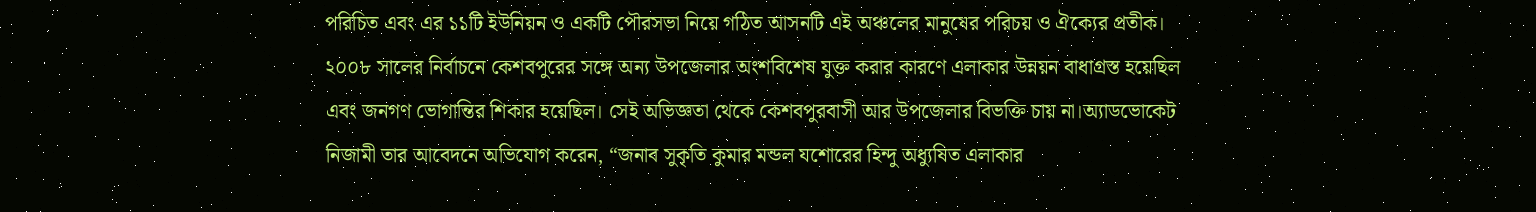পরিচিত এবং এর ১১টি ইউনিয়ন ও একটি পৌরসভা নিয়ে গঠিত আসনটি এই অঞ্চলের মানুষের পরিচয় ও ঐক্যের প্রতীক। ২০০৮ সালের নির্বাচনে কেশবপুরের সঙ্গে অন্য উপজেলার অংশবিশেষ যুক্ত করার কারণে এলাকার উন্নয়ন বাধাগ্রস্ত হয়েছিল এবং জনগণ ভোগান্তির শিকার হয়েছিল। সেই অভিজ্ঞতা থেকে কেশবপুরবাসী আর উপজেলার বিভক্তি চায় না।অ্যাডভোকেট নিজামী তার আবেদনে অভিযোগ করেন, “জনাব সুকৃতি কুমার মন্ডল যশোরের হিন্দু অধ্যুষিত এলাকার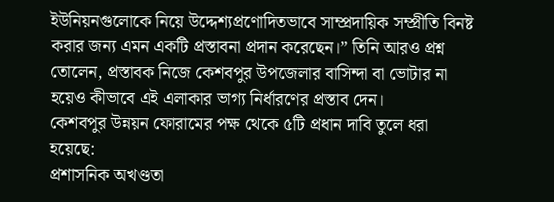ইউনিয়নগুলোকে নিয়ে উদ্দেশ্যপ্রণোদিতভাবে সাম্প্রদায়িক সম্প্রীতি বিনষ্ট করার জন্য এমন একটি প্রস্তাবনা প্রদান করেছেন।” তিনি আরও প্রশ্ন তোলেন, প্রস্তাবক নিজে কেশবপুর উপজেলার বাসিন্দা বা ভোটার না হয়েও কীভাবে এই এলাকার ভাগ্য নির্ধারণের প্রস্তাব দেন।
কেশবপুর উন্নয়ন ফোরামের পক্ষ থেকে ৫টি প্রধান দাবি তুলে ধরা হয়েছে:
প্রশাসনিক অখণ্ডতা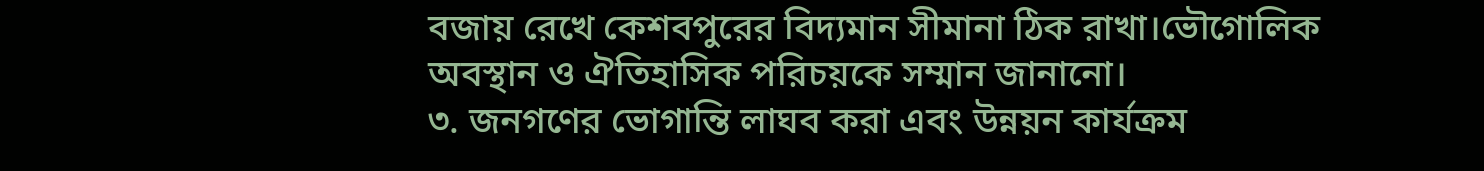বজায় রেখে কেশবপুরের বিদ্যমান সীমানা ঠিক রাখা।ভৌগোলিক অবস্থান ও ঐতিহাসিক পরিচয়কে সম্মান জানানো।
৩. জনগণের ভোগান্তি লাঘব করা এবং উন্নয়ন কার্যক্রম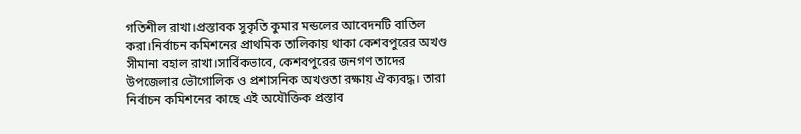গতিশীল রাখা।প্রস্তাবক সুকৃতি কুমার মন্ডলের আবেদনটি বাতিল করা।নির্বাচন কমিশনের প্রাথমিক তালিকায় থাকা কেশবপুরের অখণ্ড সীমানা বহাল রাখা।সার্বিকভাবে, কেশবপুরের জনগণ তাদের উপজেলার ভৌগোলিক ও প্রশাসনিক অখণ্ডতা রক্ষায় ঐক্যবদ্ধ। তারা নির্বাচন কমিশনের কাছে এই অযৌক্তিক প্রস্তাব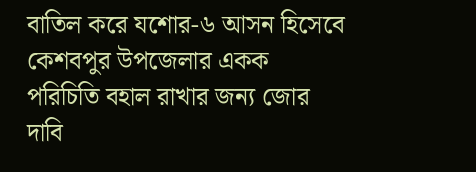বাতিল করে যশোর-৬ আসন হিসেবে কেশবপুর উপজেলার একক পরিচিতি বহাল রাখার জন্য জোর দাবি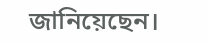জানিয়েছেন।